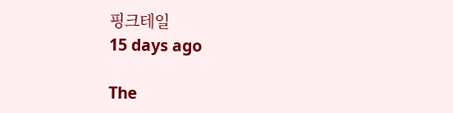핑크테일
15 days ago

The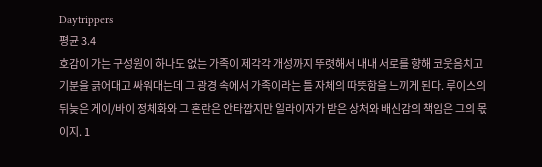Daytrippers
평균 3.4
호감이 가는 구성원이 하나도 없는 가족이 제각각 개성까지 뚜렷해서 내내 서로를 향해 코웃음치고 기분을 긁어대고 싸워대는데 그 광경 속에서 가족이라는 틀 자체의 따뜻함을 느끼게 된다. 루이스의 뒤늦은 게이/바이 정체화와 그 혼란은 안타깝지만 일라이자가 받은 상처와 배신감의 책임은 그의 몫이지. 1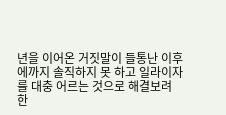년을 이어온 거짓말이 들통난 이후에까지 솔직하지 못 하고 일라이자를 대충 어르는 것으로 해결보려 한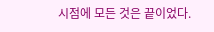시점에 모든 것은 끝이었다.